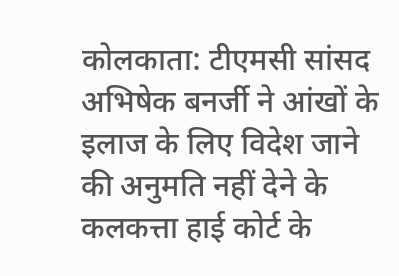कोलकाता: टीएमसी सांसद अभिषेक बनर्जी ने आंखों के इलाज के लिए विदेश जाने की अनुमति नहीं देने के कलकत्ता हाई कोर्ट के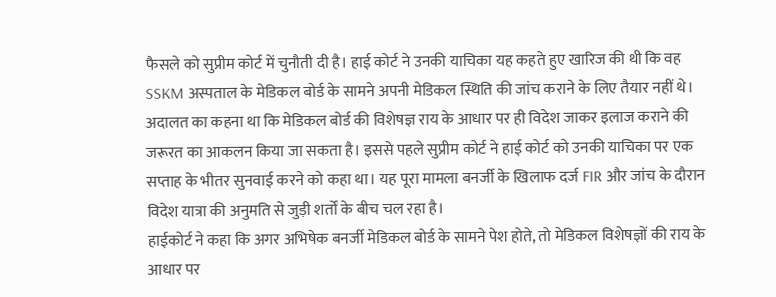फैसले को सुप्रीम कोर्ट में चुनौती दी है। हाई कोर्ट ने उनकी याचिका यह कहते हुए खारिज की थी कि वह SSKM अस्पताल के मेडिकल बोर्ड के सामने अपनी मेडिकल स्थिति की जांच कराने के लिए तैयार नहीं थे। अदालत का कहना था कि मेडिकल बोर्ड की विशेषज्ञ राय के आधार पर ही विदेश जाकर इलाज कराने की जरूरत का आकलन किया जा सकता है। इससे पहले सुप्रीम कोर्ट ने हाई कोर्ट को उनकी याचिका पर एक सप्ताह के भीतर सुनवाई करने को कहा था। यह पूरा मामला बनर्जी के खिलाफ दर्ज FIR और जांच के दौरान विदेश यात्रा की अनुमति से जुड़ी शर्तों के बीच चल रहा है।
हाईकोर्ट ने कहा कि अगर अभिषेक बनर्जी मेडिकल बोर्ड के सामने पेश होते, तो मेडिकल विशेषज्ञों की राय के आधार पर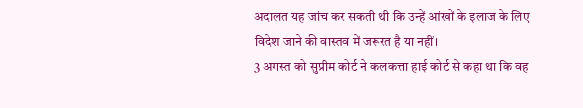अदालत यह जांच कर सकती थी कि उन्हें आंखों के इलाज के लिए विदेश जाने की वास्तव में जरूरत है या नहीं।
3 अगस्त को सुप्रीम कोर्ट ने कलकत्ता हाई कोर्ट से कहा था कि वह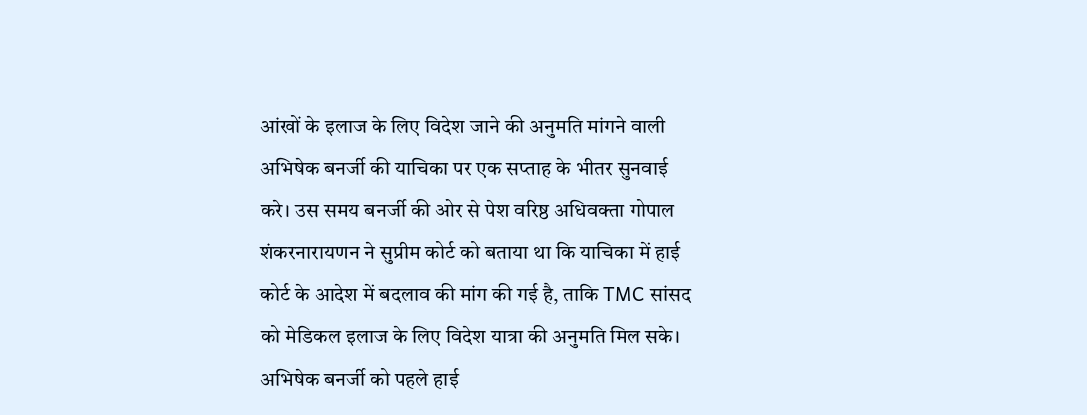आंखों के इलाज के लिए विदेश जाने की अनुमति मांगने वाली अभिषेक बनर्जी की याचिका पर एक सप्ताह के भीतर सुनवाई करे। उस समय बनर्जी की ओर से पेश वरिष्ठ अधिवक्ता गोपाल शंकरनारायणन ने सुप्रीम कोर्ट को बताया था कि याचिका में हाई कोर्ट के आदेश में बदलाव की मांग की गई है, ताकि TMC सांसद को मेडिकल इलाज के लिए विदेश यात्रा की अनुमति मिल सके।
अभिषेक बनर्जी को पहले हाई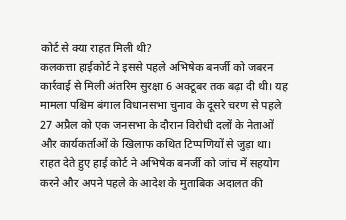कोर्ट से क्या राहत मिली थी?
कलकत्ता हाईकोर्ट ने इससे पहले अभिषेक बनर्जी को जबरन कार्रवाई से मिली अंतरिम सुरक्षा 6 अक्टूबर तक बढ़ा दी थी। यह मामला पश्चिम बंगाल विधानसभा चुनाव के दूसरे चरण से पहले 27 अप्रैल को एक जनसभा के दौरान विरोधी दलों के नेताओं और कार्यकर्ताओं के खिलाफ कथित टिप्पणियों से जुड़ा था। राहत देते हुए हाई कोर्ट ने अभिषेक बनर्जी को जांच में सहयोग करने और अपने पहले के आदेश के मुताबिक अदालत की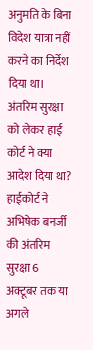अनुमति के बिना विदेश यात्रा नहीं करने का निर्देश दिया था।
अंतरिम सुरक्षा को लेकर हाई कोर्ट ने क्या आदेश दिया था?
हाईकोर्ट ने अभिषेक बनर्जी की अंतरिम सुरक्षा 6 अक्टूबर तक या अगले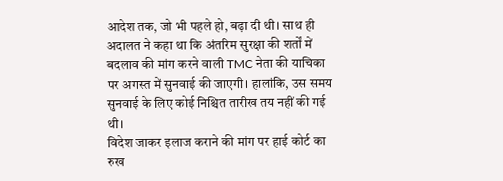आदेश तक, जो भी पहले हो, बढ़ा दी थी। साथ ही अदालत ने कहा था कि अंतरिम सुरक्षा की शर्तों में बदलाव की मांग करने वाली TMC नेता की याचिका पर अगस्त में सुनवाई की जाएगी। हालांकि, उस समय सुनवाई के लिए कोई निश्चित तारीख तय नहीं की गई थी।
विदेश जाकर इलाज कराने की मांग पर हाई कोर्ट का रुख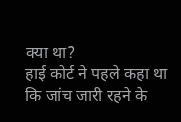क्या था?
हाई कोर्ट ने पहले कहा था कि जांच जारी रहने के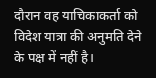दौरान वह याचिकाकर्ता को विदेश यात्रा की अनुमति देने के पक्ष में नहीं है।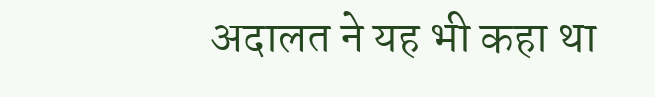अदालत ने यह भी कहा था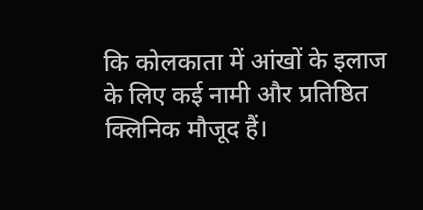कि कोलकाता में आंखों के इलाज के लिए कई नामी और प्रतिष्ठित क्लिनिक मौजूद हैं।